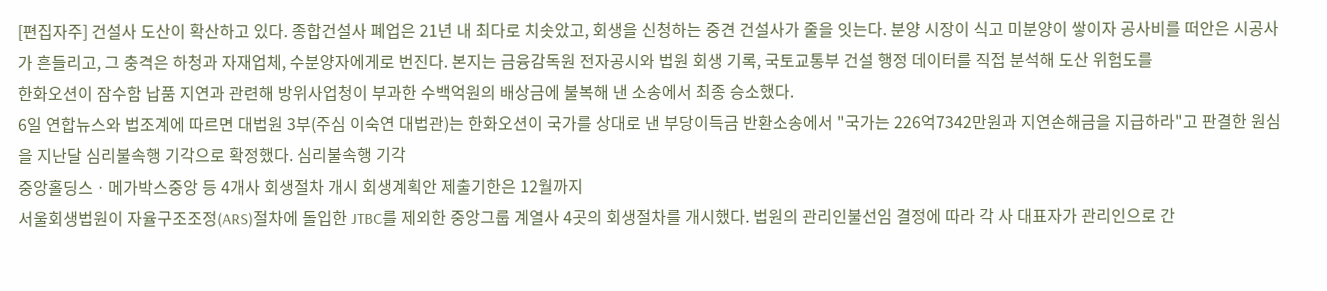[편집자주] 건설사 도산이 확산하고 있다. 종합건설사 폐업은 21년 내 최다로 치솟았고, 회생을 신청하는 중견 건설사가 줄을 잇는다. 분양 시장이 식고 미분양이 쌓이자 공사비를 떠안은 시공사가 흔들리고, 그 충격은 하청과 자재업체, 수분양자에게로 번진다. 본지는 금융감독원 전자공시와 법원 회생 기록, 국토교통부 건설 행정 데이터를 직접 분석해 도산 위험도를
한화오션이 잠수함 납품 지연과 관련해 방위사업청이 부과한 수백억원의 배상금에 불복해 낸 소송에서 최종 승소했다.
6일 연합뉴스와 법조계에 따르면 대법원 3부(주심 이숙연 대법관)는 한화오션이 국가를 상대로 낸 부당이득금 반환소송에서 "국가는 226억7342만원과 지연손해금을 지급하라"고 판결한 원심을 지난달 심리불속행 기각으로 확정했다. 심리불속행 기각
중앙홀딩스ㆍ메가박스중앙 등 4개사 회생절차 개시 회생계획안 제출기한은 12월까지
서울회생법원이 자율구조조정(ARS)절차에 돌입한 JTBC를 제외한 중앙그룹 계열사 4곳의 회생절차를 개시했다. 법원의 관리인불선임 결정에 따라 각 사 대표자가 관리인으로 간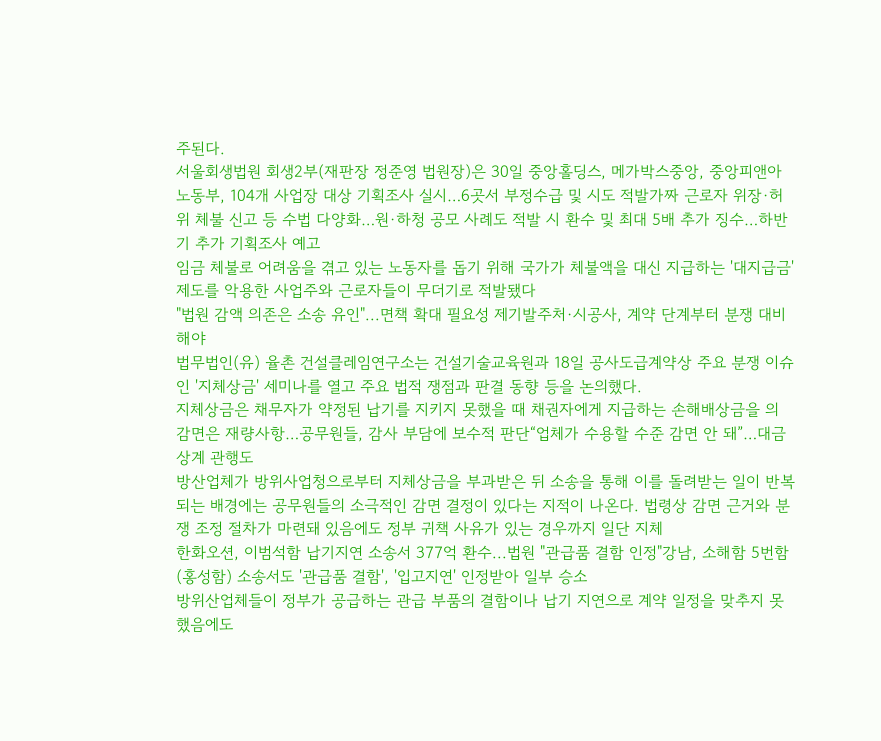주된다.
서울회생법원 회생2부(재판장 정준영 법원장)은 30일 중앙홀딩스, 메가박스중앙, 중앙피앤아
노동부, 104개 사업장 대상 기획조사 실시…6곳서 부정수급 및 시도 적발가짜 근로자 위장·허위 체불 신고 등 수법 다양화…원·하청 공모 사례도 적발 시 환수 및 최대 5배 추가 징수…하반기 추가 기획조사 예고
임금 체불로 어려움을 겪고 있는 노동자를 돕기 위해 국가가 체불액을 대신 지급하는 '대지급금' 제도를 악용한 사업주와 근로자들이 무더기로 적발됐다
"법원 감액 의존은 소송 유인"...면책 확대 필요성 제기발주처·시공사, 계약 단계부터 분쟁 대비해야
법무법인(유) 율촌 건설클레임연구소는 건설기술교육원과 18일 공사도급계약상 주요 분쟁 이슈인 '지체상금' 세미나를 열고 주요 법적 쟁점과 판결 동향 등을 논의했다.
지체상금은 채무자가 약정된 납기를 지키지 못했을 때 채권자에게 지급하는 손해배상금을 의
감면은 재량사항…공무원들, 감사 부담에 보수적 판단“업체가 수용할 수준 감면 안 돼”…대금 상계 관행도
방산업체가 방위사업청으로부터 지체상금을 부과받은 뒤 소송을 통해 이를 돌려받는 일이 반복되는 배경에는 공무원들의 소극적인 감면 결정이 있다는 지적이 나온다. 법령상 감면 근거와 분쟁 조정 절차가 마련돼 있음에도 정부 귀책 사유가 있는 경우까지 일단 지체
한화오션, 이범석함 납기지연 소송서 377억 환수...법원 "관급품 결함 인정"강남, 소해함 5번함(홍성함) 소송서도 '관급품 결함', '입고지연' 인정받아 일부 승소
방위산업체들이 정부가 공급하는 관급 부품의 결함이나 납기 지연으로 계약 일정을 맞추지 못했음에도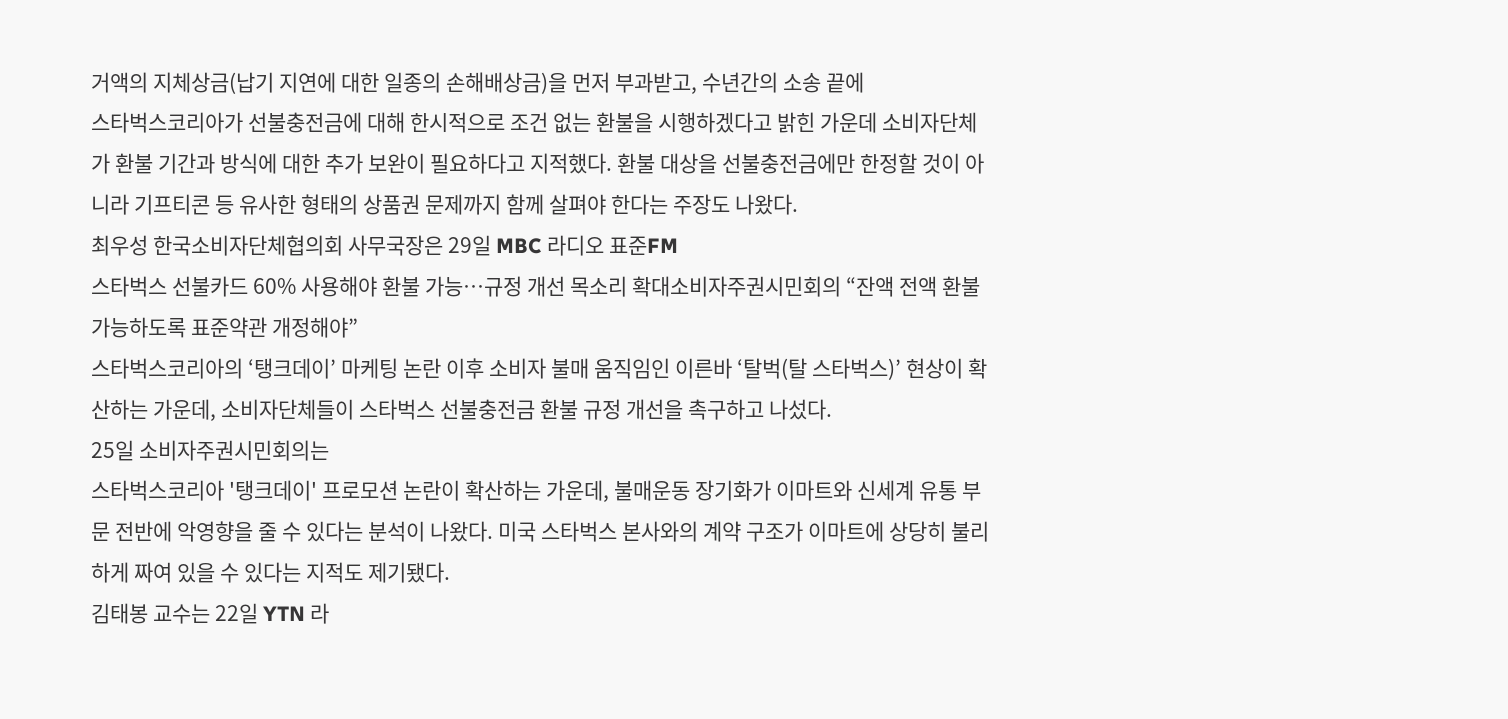거액의 지체상금(납기 지연에 대한 일종의 손해배상금)을 먼저 부과받고, 수년간의 소송 끝에
스타벅스코리아가 선불충전금에 대해 한시적으로 조건 없는 환불을 시행하겠다고 밝힌 가운데 소비자단체가 환불 기간과 방식에 대한 추가 보완이 필요하다고 지적했다. 환불 대상을 선불충전금에만 한정할 것이 아니라 기프티콘 등 유사한 형태의 상품권 문제까지 함께 살펴야 한다는 주장도 나왔다.
최우성 한국소비자단체협의회 사무국장은 29일 MBC 라디오 표준FM
스타벅스 선불카드 60% 사용해야 환불 가능⋯규정 개선 목소리 확대소비자주권시민회의 “잔액 전액 환불 가능하도록 표준약관 개정해야”
스타벅스코리아의 ‘탱크데이’ 마케팅 논란 이후 소비자 불매 움직임인 이른바 ‘탈벅(탈 스타벅스)’ 현상이 확산하는 가운데, 소비자단체들이 스타벅스 선불충전금 환불 규정 개선을 촉구하고 나섰다.
25일 소비자주권시민회의는
스타벅스코리아 '탱크데이' 프로모션 논란이 확산하는 가운데, 불매운동 장기화가 이마트와 신세계 유통 부문 전반에 악영향을 줄 수 있다는 분석이 나왔다. 미국 스타벅스 본사와의 계약 구조가 이마트에 상당히 불리하게 짜여 있을 수 있다는 지적도 제기됐다.
김태봉 교수는 22일 YTN 라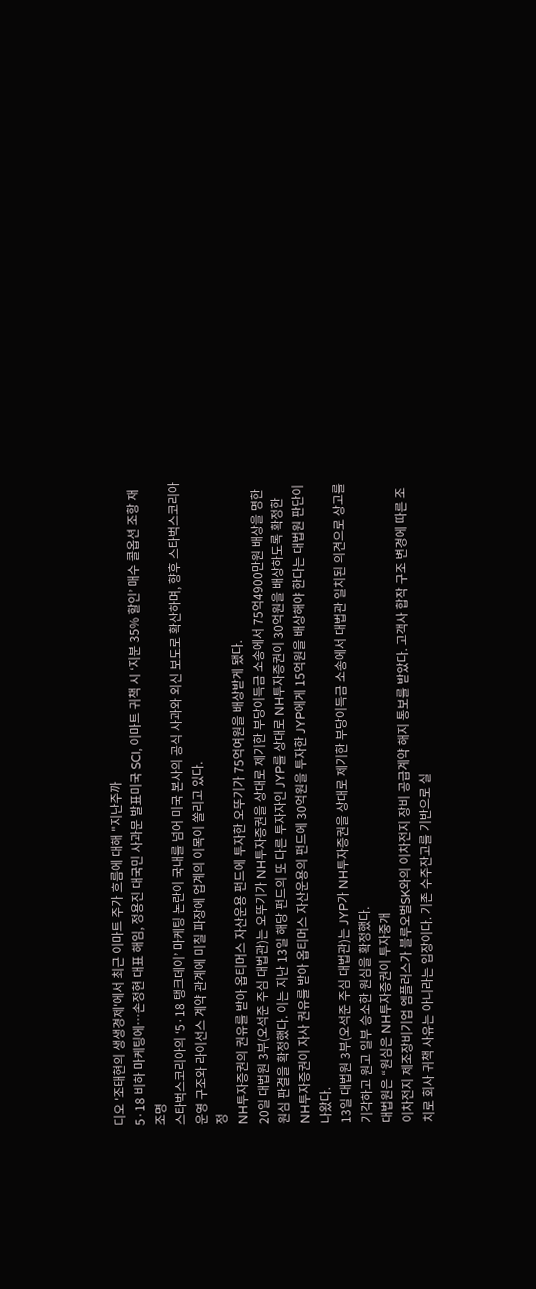디오 '조태현의 생생경제'에서 최근 이마트 주가 흐름에 대해 "지난주까
5·18 비하 마케팅에…손정현 대표 해임, 정용진 대국민 사과문 발표미국 SCI, 이마트 귀책 시 ‘지분 35% 할인’ 매수 콜옵션 조항 재조명
스타벅스코리아의 ‘5·18 탱크데이’ 마케팅 논란이 국내를 넘어 미국 본사의 공식 사과와 외신 보도로 확산하며, 향후 스타벅스코리아 운영 구조와 라이선스 계약 관계에 미칠 파장에 업계의 이목이 쏠리고 있다.
정
NH투자증권의 권유를 받아 옵티머스 자산운용 펀드에 투자한 오뚜기가 75억여원을 배상받게 됐다.
20일 대법원 3부(오석준 주심 대법관)는 오뚜기가 NH투자증권을 상대로 제기한 부당이득금 소송에서 75억4900만원 배상을 명한 원심 판결을 확정했다. 이는 지난 13일 해당 펀드의 또 다른 투자자인 JYP를 상대로 NH투자증권이 30억원을 배상하도록 확정한
NH투자증권이 자사 권유를 받아 옵티머스 자산운용의 펀드에 30억원을 투자한 JYP에게 15억원을 배상해야 한다는 대법원 판단이 나왔다.
13일 대법원 3부(오석준 주심 대법관)는 JYP가 NH투자증권을 상대로 제기한 부당이득금 소송에서 대법관 일치된 의견으로 상고를 기각하고 원고 일부 승소한 원심을 확정했다.
대법원은 “원심은 NH투자증권이 투자중개
이차전지 제조장비기업 엠플러스가 블루오벌SK와의 이차전지 장비 공급계약 해지 통보를 받았다. 고객사 합작 구조 변경에 따른 조치로 회사 귀책 사유는 아니라는 입장이다. 기존 수주잔고를 기반으로 실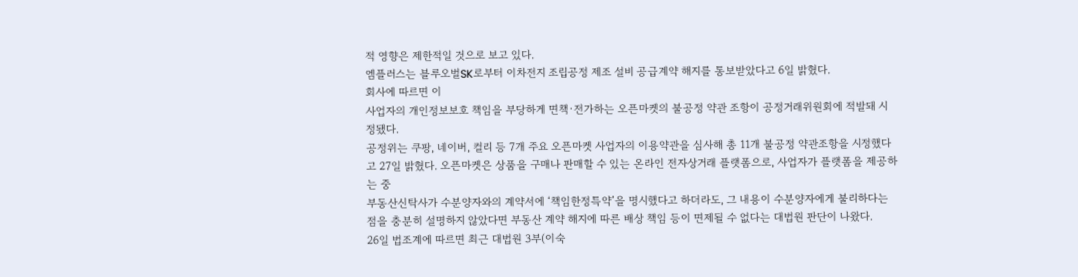적 영향은 제한적일 것으로 보고 있다.
엠플러스는 블루오벌SK로부터 이차전지 조립공정 제조 설비 공급계약 해지를 통보받았다고 6일 밝혔다.
회사에 따르면 이
사업자의 개인정보보호 책임을 부당하게 면책·전가하는 오픈마켓의 불공정 약관 조항이 공정거래위원회에 적발돼 시정됐다.
공정위는 쿠팡, 네이버, 컬리 등 7개 주요 오픈마켓 사업자의 이용약관을 심사해 총 11개 불공정 약관조항을 시정했다고 27일 밝혔다. 오픈마켓은 상품을 구매나 판매할 수 있는 온라인 전자상거래 플랫폼으로, 사업자가 플랫폼을 제공하는 중
부동산신탁사가 수분양자와의 계약서에 ‘책임한정특약’을 명시했다고 하더라도, 그 내용이 수분양자에게 불리하다는 점을 충분히 설명하지 않았다면 부동산 계약 해지에 따른 배상 책임 등이 면제될 수 없다는 대법원 판단이 나왔다.
26일 법조계에 따르면 최근 대법원 3부(이숙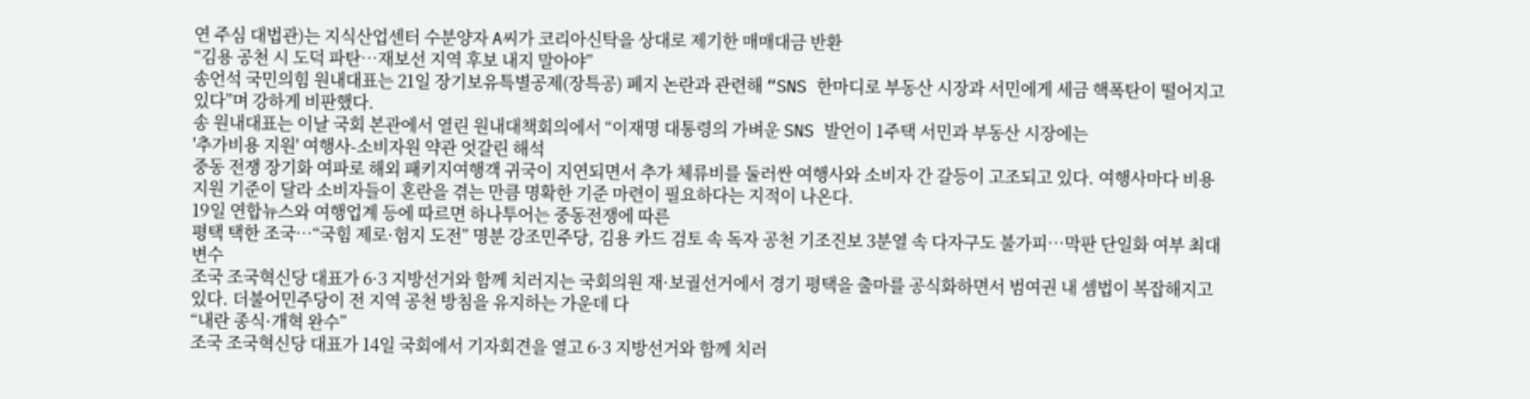연 주심 대법관)는 지식산업센터 수분양자 A씨가 코리아신탁을 상대로 제기한 매매대금 반환
“김용 공천 시 도덕 파탄…재보선 지역 후보 내지 말아야”
송언석 국민의힘 원내대표는 21일 장기보유특별공제(장특공) 폐지 논란과 관련해 “SNS 한마디로 부동산 시장과 서민에게 세금 핵폭탄이 떨어지고 있다”며 강하게 비판했다.
송 원내대표는 이날 국회 본관에서 열린 원내대책회의에서 “이재명 대통령의 가벼운 SNS 발언이 1주택 서민과 부동산 시장에는
'추가비용 지원' 여행사-소비자원 약관 엇갈린 해석
중동 전쟁 장기화 여파로 해외 패키지여행객 귀국이 지연되면서 추가 체류비를 둘러싼 여행사와 소비자 간 갈등이 고조되고 있다. 여행사마다 비용 지원 기준이 달라 소비자들이 혼란을 겪는 만큼 명확한 기준 마련이 필요하다는 지적이 나온다.
19일 연합뉴스와 여행업계 등에 따르면 하나투어는 중동전쟁에 따른
평택 택한 조국…“국힘 제로·험지 도전” 명분 강조민주당, 김용 카드 검토 속 독자 공천 기조진보 3분열 속 다자구도 불가피…막판 단일화 여부 최대 변수
조국 조국혁신당 대표가 6·3 지방선거와 함께 치러지는 국회의원 재·보궐선거에서 경기 평택을 출마를 공식화하면서 범여권 내 셈법이 복잡해지고 있다. 더불어민주당이 전 지역 공천 방침을 유지하는 가운데 다
“내란 종식·개혁 완수”
조국 조국혁신당 대표가 14일 국회에서 기자회견을 열고 6·3 지방선거와 함께 치러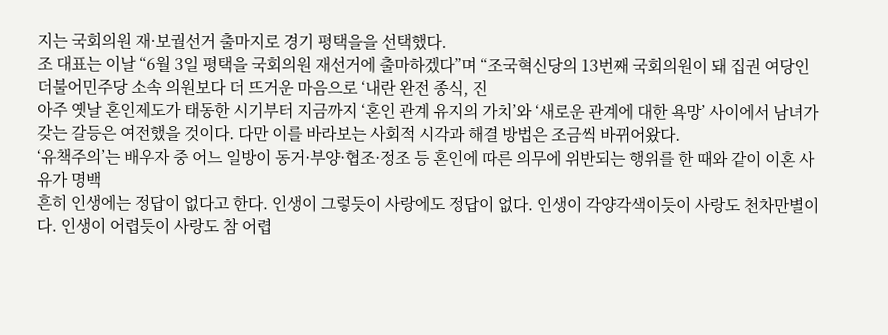지는 국회의원 재·보궐선거 출마지로 경기 평택을을 선택했다.
조 대표는 이날 “6월 3일 평택을 국회의원 재선거에 출마하겠다”며 “조국혁신당의 13번째 국회의원이 돼 집권 여당인 더불어민주당 소속 의원보다 더 뜨거운 마음으로 ‘내란 완전 종식, 진
아주 옛날 혼인제도가 태동한 시기부터 지금까지 ‘혼인 관계 유지의 가치’와 ‘새로운 관계에 대한 욕망’ 사이에서 남녀가 갖는 갈등은 여전했을 것이다. 다만 이를 바라보는 사회적 시각과 해결 방법은 조금씩 바뀌어왔다.
‘유책주의’는 배우자 중 어느 일방이 동거·부양·협조·정조 등 혼인에 따른 의무에 위반되는 행위를 한 때와 같이 이혼 사유가 명백
흔히 인생에는 정답이 없다고 한다. 인생이 그렇듯이 사랑에도 정답이 없다. 인생이 각양각색이듯이 사랑도 천차만별이다. 인생이 어렵듯이 사랑도 참 어렵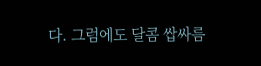다. 그럼에도 달콤 쌉싸름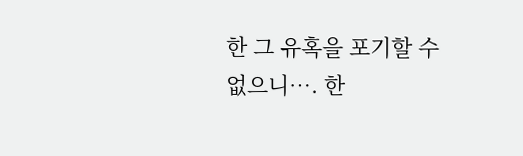한 그 유혹을 포기할 수 없으니…. 한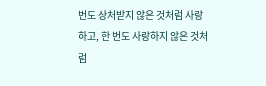번도 상처받지 않은 것처럼 사랑하고, 한 번도 사랑하지 않은 것처럼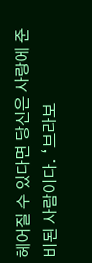헤어질 수 있다면 당신은 사랑에 준비된 사람이다. ‘브라보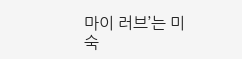마이 러브’는 미숙